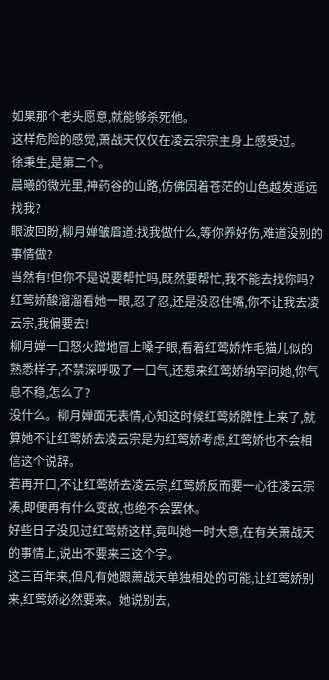如果那个老头愿意,就能够杀死他。
这样危险的感觉,萧战天仅仅在凌云宗宗主身上感受过。
徐秉生,是第二个。
晨曦的微光里,神药谷的山路,仿佛因着苍茫的山色越发遥远
找我?
眼波回盼,柳月婵皱眉道:找我做什么,等你养好伤,难道没别的事情做?
当然有!但你不是说要帮忙吗,既然要帮忙,我不能去找你吗?红莺娇酸溜溜看她一眼,忍了忍,还是没忍住嘴,你不让我去凌云宗,我偏要去!
柳月婵一口怒火蹭地冒上嗓子眼,看着红莺娇炸毛猫儿似的熟悉样子,不禁深呼吸了一口气,还惹来红莺娇纳罕问她,你气息不稳,怎么了?
没什么。柳月婵面无表情,心知这时候红莺娇脾性上来了,就算她不让红莺娇去凌云宗是为红莺娇考虑,红莺娇也不会相信这个说辞。
若再开口,不让红莺娇去凌云宗,红莺娇反而要一心往凌云宗凑,即便再有什么变故,也绝不会罢休。
好些日子没见过红莺娇这样,竟叫她一时大意,在有关萧战天的事情上,说出不要来三这个字。
这三百年来,但凡有她跟萧战天单独相处的可能,让红莺娇别来,红莺娇必然要来。她说别去,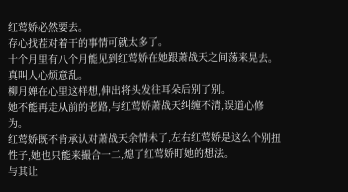红莺娇必然要去。
存心找茬对着干的事情可就太多了。
十个月里有八个月能见到红莺娇在她跟萧战天之间荡来晃去。
真叫人心烦意乱。
柳月婵在心里这样想,伸出将头发往耳朵后别了别。
她不能再走从前的老路,与红莺娇萧战天纠缠不清,误道心修为。
红莺娇既不肯承认对萧战天余情未了,左右红莺娇是这么个别扭性子,她也只能来撮合一二,熄了红莺娇盯她的想法。
与其让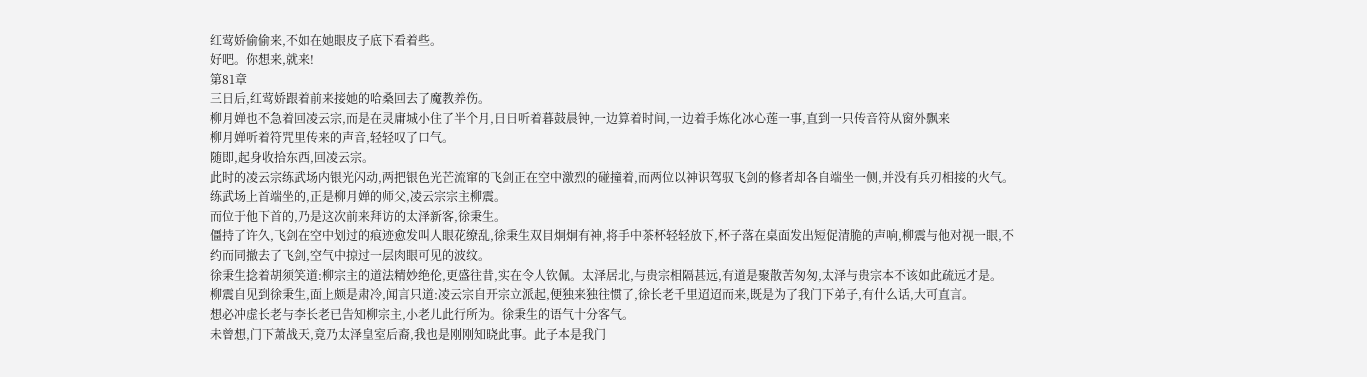红莺娇偷偷来,不如在她眼皮子底下看着些。
好吧。你想来,就来!
第81章
三日后,红莺娇跟着前来接她的哈桑回去了魔教养伤。
柳月婵也不急着回凌云宗,而是在灵庸城小住了半个月,日日听着暮鼓晨钟,一边算着时间,一边着手炼化冰心莲一事,直到一只传音符从窗外飘来
柳月婵听着符咒里传来的声音,轻轻叹了口气。
随即,起身收拾东西,回凌云宗。
此时的凌云宗练武场内银光闪动,两把银色光芒流窜的飞剑正在空中激烈的碰撞着,而两位以神识驾驭飞剑的修者却各自端坐一侧,并没有兵刃相接的火气。
练武场上首端坐的,正是柳月婵的师父,凌云宗宗主柳震。
而位于他下首的,乃是这次前来拜访的太泽新客,徐秉生。
僵持了许久,飞剑在空中划过的痕迹愈发叫人眼花缭乱,徐秉生双目炯炯有神,将手中茶杯轻轻放下,杯子落在桌面发出短促清脆的声响,柳震与他对视一眼,不约而同撤去了飞剑,空气中掠过一层肉眼可见的波纹。
徐秉生捻着胡须笑道:柳宗主的道法精妙绝伦,更盛往昔,实在令人钦佩。太泽居北,与贵宗相隔甚远,有道是聚散苦匆匆,太泽与贵宗本不该如此疏远才是。
柳震自见到徐秉生,面上颇是肃冷,闻言只道:凌云宗自开宗立派起,便独来独往惯了,徐长老千里迢迢而来,既是为了我门下弟子,有什么话,大可直言。
想必冲虚长老与李长老已告知柳宗主,小老儿此行所为。徐秉生的语气十分客气。
未曾想,门下萧战天,竟乃太泽皇室后裔,我也是刚刚知晓此事。此子本是我门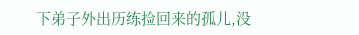下弟子外出历练捡回来的孤儿,没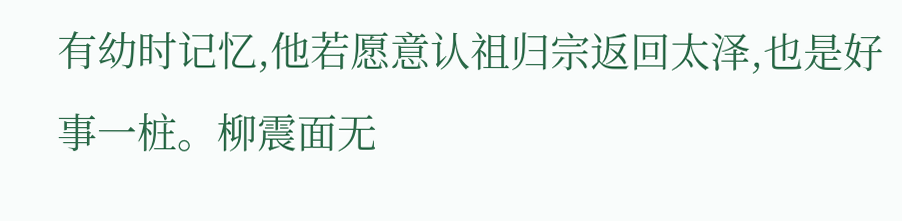有幼时记忆,他若愿意认祖归宗返回太泽,也是好事一桩。柳震面无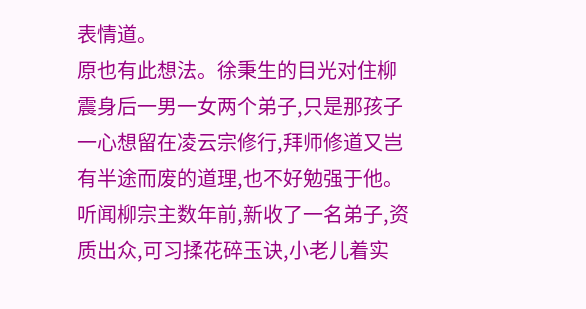表情道。
原也有此想法。徐秉生的目光对住柳震身后一男一女两个弟子,只是那孩子一心想留在凌云宗修行,拜师修道又岂有半途而废的道理,也不好勉强于他。
听闻柳宗主数年前,新收了一名弟子,资质出众,可习揉花碎玉诀,小老儿着实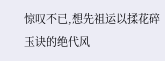惊叹不已,想先祖运以揉花碎玉诀的绝代风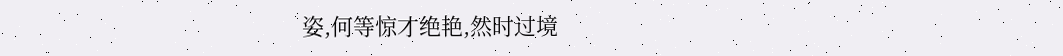姿,何等惊才绝艳,然时过境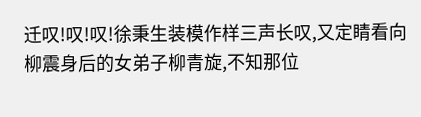迁叹!叹!叹!徐秉生装模作样三声长叹,又定睛看向柳震身后的女弟子柳青旋,不知那位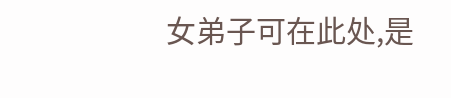女弟子可在此处,是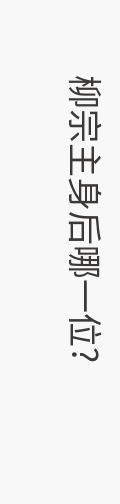柳宗主身后哪一位?